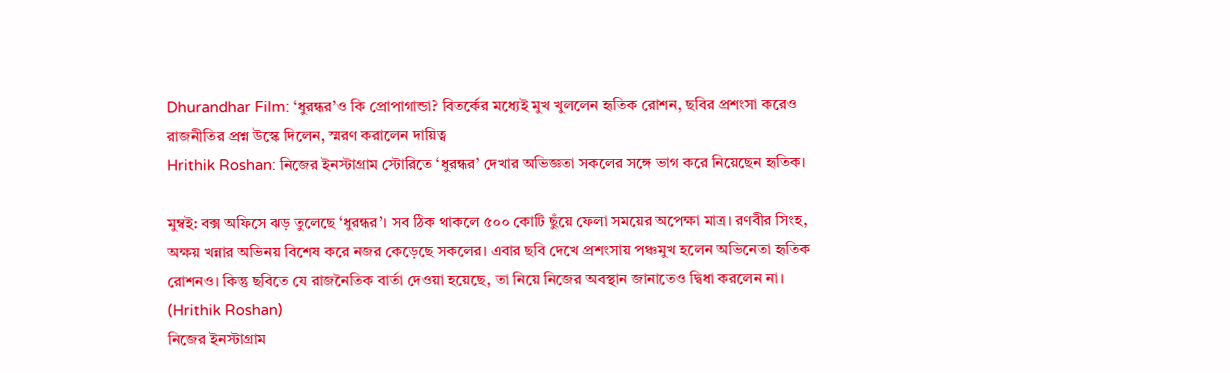Dhurandhar Film: ‘ধুরন্ধর’ও কি প্রোপাগান্ডা? বিতর্কের মধ্যেই মুখ খুললেন হৃতিক রোশন, ছবির প্রশংসা করেও রাজনীতির প্রশ্ন উস্কে দিলেন, স্মরণ করালেন দায়িত্ব
Hrithik Roshan: নিজের ইনস্টাগ্রাম স্টোরিতে ‘ধুরন্ধর’ দেখার অভিজ্ঞতা সকলের সঙ্গে ভাগ করে নিয়েছেন হৃতিক।

মুম্বই: বক্স অফিসে ঝড় তুলেছে ‘ধুরন্ধর’। সব ঠিক থাকলে ৫০০ কোটি ছুঁয়ে ফেলা সময়ের অপেক্ষা মাত্র। রণবীর সিংহ, অক্ষয় খন্নার অভিনয় বিশেষ করে নজর কেড়েছে সকলের। এবার ছবি দেখে প্রশংসায় পঞ্চমুখ হলেন অভিনেতা হৃতিক রোশনও। কিন্তু ছবিতে যে রাজনৈতিক বার্তা দেওয়া হয়েছে, তা নিয়ে নিজের অবস্থান জানাতেও দ্বিধা করলেন না। (Hrithik Roshan)
নিজের ইনস্টাগ্রাম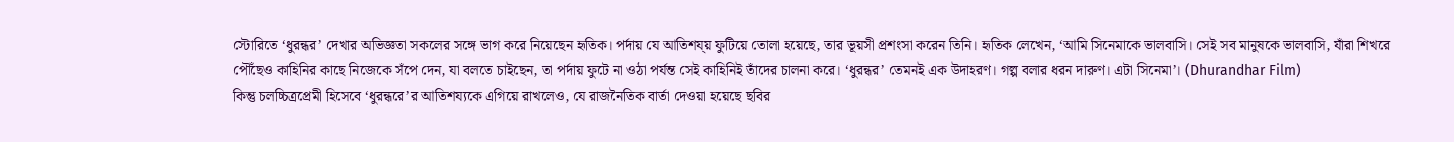স্টোরিতে ‘ধুরন্ধর’ দেখার অভিজ্ঞতা সকলের সঙ্গে ভাগ করে নিয়েছেন হৃতিক। পর্দায় যে আতিশয্য় ফুটিয়ে তোলা হয়েছে, তার ভূয়সী প্রশংসা করেন তিনি। হৃতিক লেখেন, ‘আমি সিনেমাকে ভালবাসি। সেই সব মানুষকে ভালবাসি, যাঁরা শিখরে পৌঁছেও কাহিনির কাছে নিজেকে সঁপে দেন, যা বলতে চাইছেন, তা পর্দায় ফুটে না ওঠা পর্যন্ত সেই কাহিনিই তাঁদের চালনা করে। ‘ধুরন্ধর’ তেমনই এক উদাহরণ। গল্প বলার ধরন দারুণ। এটা সিনেমা’। (Dhurandhar Film)
কিন্তু চলচ্চিত্রপ্রেমী হিসেবে ‘ধুরন্ধরে’র আতিশয্যকে এগিয়ে রাখলেও, যে রাজনৈতিক বার্তা দেওয়া হয়েছে ছবির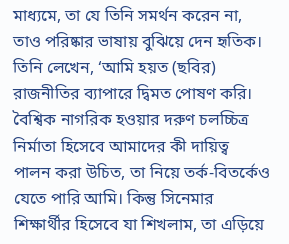মাধ্যমে, তা যে তিনি সমর্থন করেন না, তাও পরিষ্কার ভাষায় বুঝিয়ে দেন হৃতিক। তিনি লেখেন, ‘আমি হয়ত (ছবির) রাজনীতির ব্যাপারে দ্বিমত পোষণ করি। বৈশ্বিক নাগরিক হওয়ার দরুণ চলচ্চিত্র নির্মাতা হিসেবে আমাদের কী দায়িত্ব পালন করা উচিত, তা নিয়ে তর্ক-বিতর্কেও যেতে পারি আমি। কিন্তু সিনেমার শিক্ষার্থীর হিসেবে যা শিখলাম, তা এড়িয়ে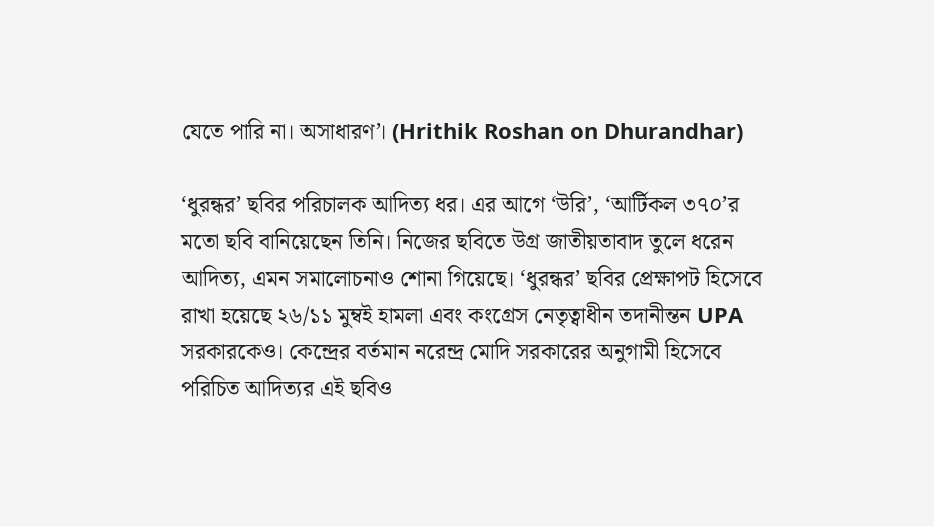যেতে পারি না। অসাধারণ’। (Hrithik Roshan on Dhurandhar)

‘ধুরন্ধর’ ছবির পরিচালক আদিত্য ধর। এর আগে ‘উরি’, ‘আর্টিকল ৩৭০’র মতো ছবি বানিয়েছেন তিনি। নিজের ছবিতে উগ্র জাতীয়তাবাদ তুলে ধরেন আদিত্য, এমন সমালোচনাও শোনা গিয়েছে। ‘ধুরন্ধর’ ছবির প্রেক্ষাপট হিসেবে রাখা হয়েছে ২৬/১১ মুম্বই হামলা এবং কংগ্রেস নেতৃত্বাধীন তদানীন্তন UPA সরকারকেও। কেন্দ্রের বর্তমান নরেন্দ্র মোদি সরকারের অনুগামী হিসেবে পরিচিত আদিত্যর এই ছবিও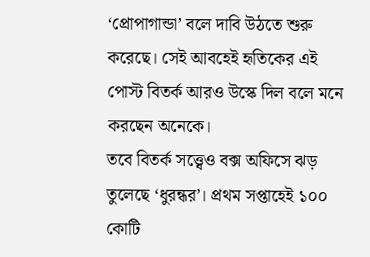‘প্রোপাগান্ডা’ বলে দাবি উঠতে শুরু করেছে। সেই আবহেই হৃতিকের এই পোস্ট বিতর্ক আরও উস্কে দিল বলে মনে করছেন অনেকে।
তবে বিতর্ক সত্ত্বেও বক্স অফিসে ঝড় তুলেছে ‘ধুরন্ধর’। প্রথম সপ্তাহেই ১০০ কোটি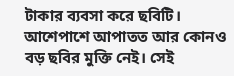টাকার ব্যবসা করে ছবিটি। আশেপাশে আপাতত আর কোনও বড় ছবির মুক্তি নেই। সেই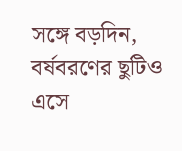সঙ্গে বড়দিন, বর্ষবরণের ছুটিও এসে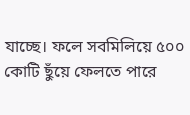যাচ্ছে। ফলে সবমিলিয়ে ৫০০ কোটি ছুঁয়ে ফেলতে পারে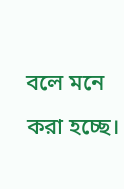বলে মনে করা হচ্ছে।